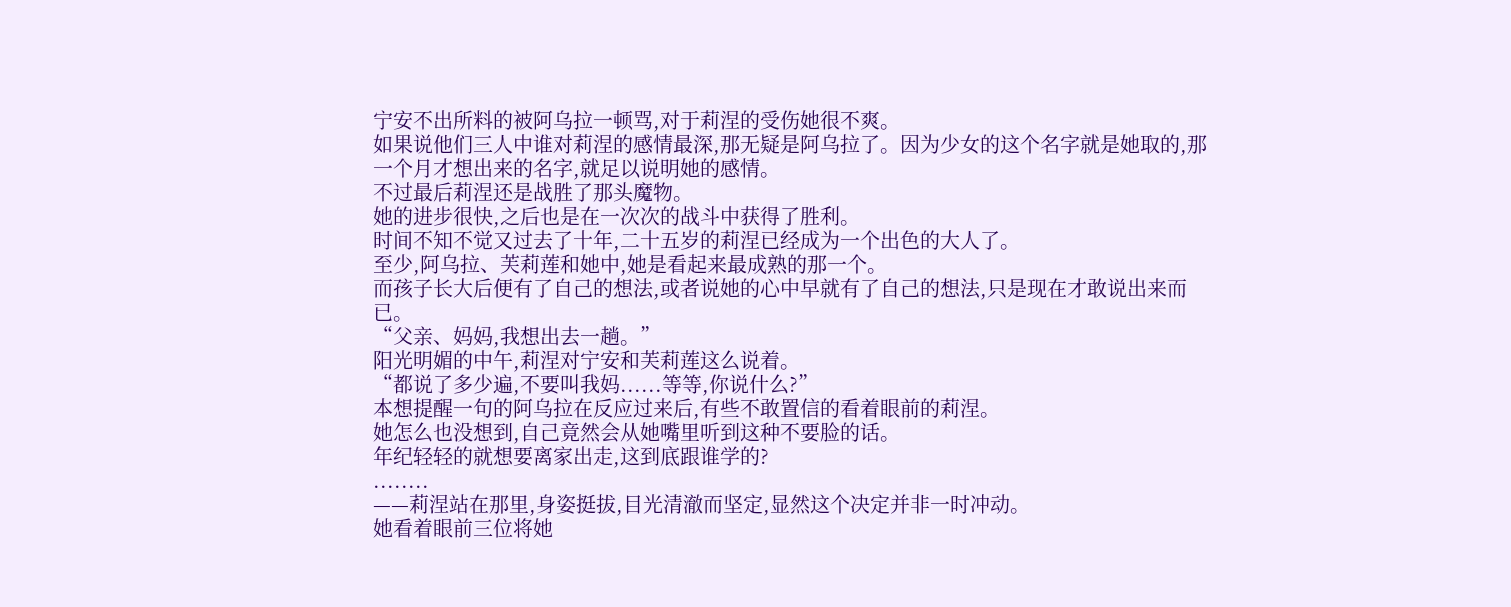宁安不出所料的被阿乌拉一顿骂,对于莉涅的受伤她很不爽。
如果说他们三人中谁对莉涅的感情最深,那无疑是阿乌拉了。因为少女的这个名字就是她取的,那一个月才想出来的名字,就足以说明她的感情。
不过最后莉涅还是战胜了那头魔物。
她的进步很快,之后也是在一次次的战斗中获得了胜利。
时间不知不觉又过去了十年,二十五岁的莉涅已经成为一个出色的大人了。
至少,阿乌拉、芙莉莲和她中,她是看起来最成熟的那一个。
而孩子长大后便有了自己的想法,或者说她的心中早就有了自己的想法,只是现在才敢说出来而已。
“父亲、妈妈,我想出去一趟。”
阳光明媚的中午,莉涅对宁安和芙莉莲这么说着。
“都说了多少遍,不要叫我妈......等等,你说什么?”
本想提醒一句的阿乌拉在反应过来后,有些不敢置信的看着眼前的莉涅。
她怎么也没想到,自己竟然会从她嘴里听到这种不要脸的话。
年纪轻轻的就想要离家出走,这到底跟谁学的?
........
——莉涅站在那里,身姿挺拔,目光清澈而坚定,显然这个决定并非一时冲动。
她看着眼前三位将她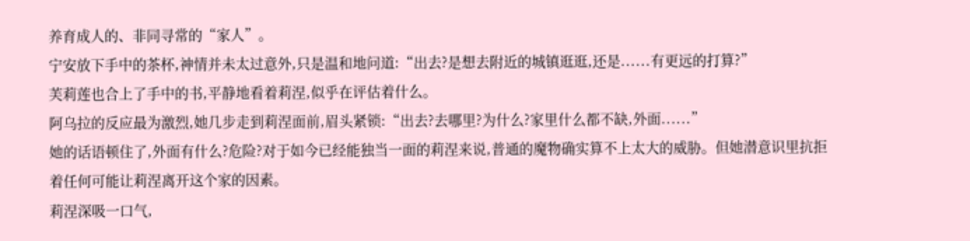养育成人的、非同寻常的“家人”。
宁安放下手中的茶杯,神情并未太过意外,只是温和地问道:“出去?是想去附近的城镇逛逛,还是......有更远的打算?”
芙莉莲也合上了手中的书,平静地看着莉涅,似乎在评估着什么。
阿乌拉的反应最为激烈,她几步走到莉涅面前,眉头紧锁:“出去?去哪里?为什么?家里什么都不缺,外面......”
她的话语顿住了,外面有什么?危险?对于如今已经能独当一面的莉涅来说,普通的魔物确实算不上太大的威胁。但她潜意识里抗拒着任何可能让莉涅离开这个家的因素。
莉涅深吸一口气,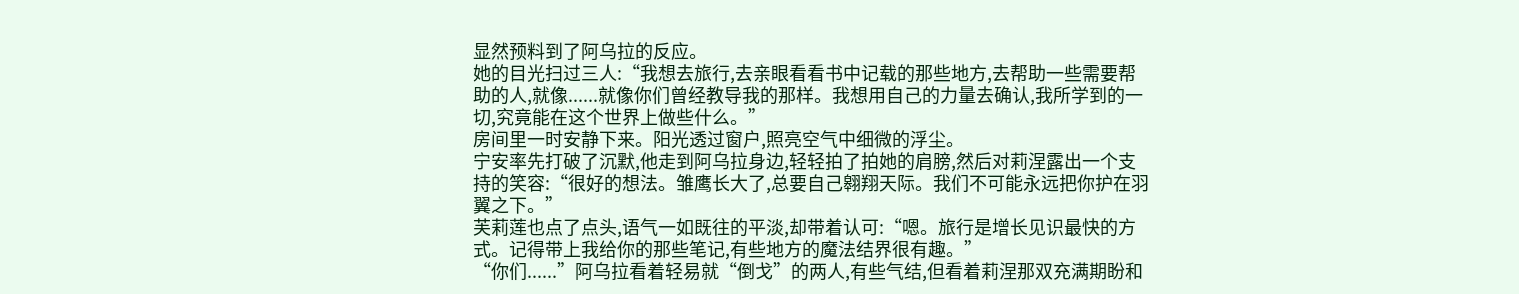显然预料到了阿乌拉的反应。
她的目光扫过三人:“我想去旅行,去亲眼看看书中记载的那些地方,去帮助一些需要帮助的人,就像......就像你们曾经教导我的那样。我想用自己的力量去确认,我所学到的一切,究竟能在这个世界上做些什么。”
房间里一时安静下来。阳光透过窗户,照亮空气中细微的浮尘。
宁安率先打破了沉默,他走到阿乌拉身边,轻轻拍了拍她的肩膀,然后对莉涅露出一个支持的笑容:“很好的想法。雏鹰长大了,总要自己翱翔天际。我们不可能永远把你护在羽翼之下。”
芙莉莲也点了点头,语气一如既往的平淡,却带着认可:“嗯。旅行是增长见识最快的方式。记得带上我给你的那些笔记,有些地方的魔法结界很有趣。”
“你们......”阿乌拉看着轻易就“倒戈”的两人,有些气结,但看着莉涅那双充满期盼和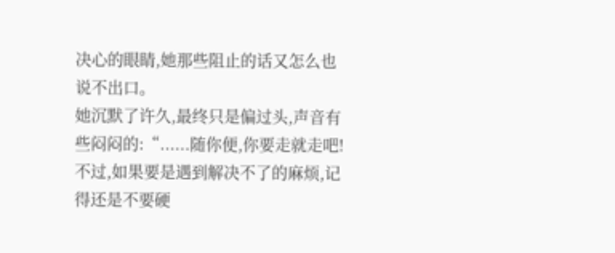决心的眼睛,她那些阻止的话又怎么也说不出口。
她沉默了许久,最终只是偏过头,声音有些闷闷的:“......随你便,你要走就走吧!不过,如果要是遇到解决不了的麻烦,记得还是不要硬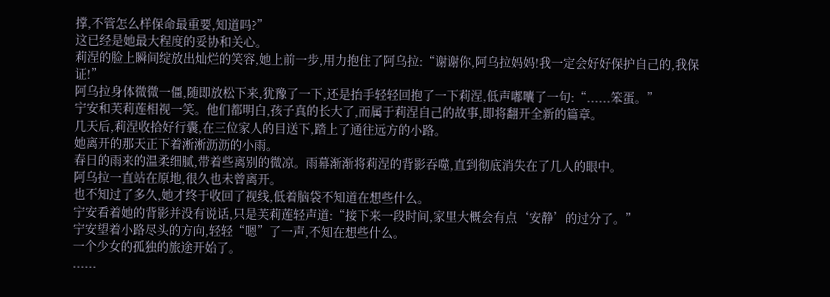撑,不管怎么样保命最重要,知道吗?”
这已经是她最大程度的妥协和关心。
莉涅的脸上瞬间绽放出灿烂的笑容,她上前一步,用力抱住了阿乌拉:“谢谢你,阿乌拉妈妈!我一定会好好保护自己的,我保证!”
阿乌拉身体微微一僵,随即放松下来,犹豫了一下,还是抬手轻轻回抱了一下莉涅,低声嘟囔了一句:“......笨蛋。”
宁安和芙莉莲相视一笑。他们都明白,孩子真的长大了,而属于莉涅自己的故事,即将翻开全新的篇章。
几天后,莉涅收拾好行囊,在三位家人的目送下,踏上了通往远方的小路。
她离开的那天正下着淅淅沥沥的小雨。
春日的雨来的温柔细腻,带着些离别的微凉。雨幕渐渐将莉涅的背影吞噬,直到彻底消失在了几人的眼中。
阿乌拉一直站在原地,很久也未曾离开。
也不知过了多久,她才终于收回了视线,低着脑袋不知道在想些什么。
宁安看着她的背影并没有说话,只是芙莉莲轻声道:“接下来一段时间,家里大概会有点‘安静’的过分了。”
宁安望着小路尽头的方向,轻轻“嗯”了一声,不知在想些什么。
一个少女的孤独的旅途开始了。
......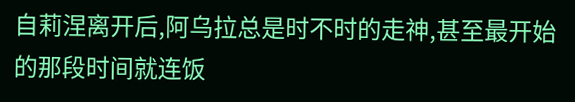自莉涅离开后,阿乌拉总是时不时的走神,甚至最开始的那段时间就连饭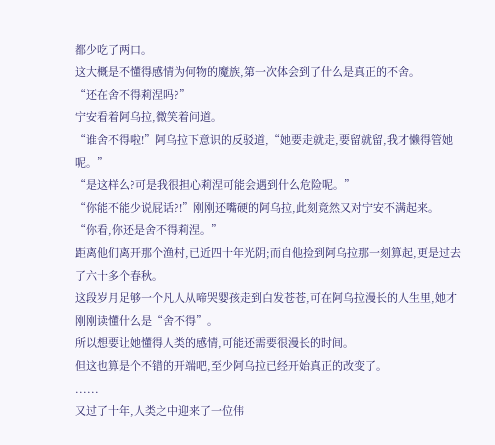都少吃了两口。
这大概是不懂得感情为何物的魔族,第一次体会到了什么是真正的不舍。
“还在舍不得莉涅吗?”
宁安看着阿乌拉,微笑着问道。
“谁舍不得啦!”阿乌拉下意识的反驳道,“她要走就走,要留就留,我才懒得管她呢。”
“是这样么?可是我很担心莉涅可能会遇到什么危险呢。”
“你能不能少说屁话?!”刚刚还嘴硬的阿乌拉,此刻竟然又对宁安不满起来。
“你看,你还是舍不得莉涅。”
距离他们离开那个渔村,已近四十年光阴;而自他捡到阿乌拉那一刻算起,更是过去了六十多个春秋。
这段岁月足够一个凡人从啼哭婴孩走到白发苍苍,可在阿乌拉漫长的人生里,她才刚刚读懂什么是“舍不得”。
所以想要让她懂得人类的感情,可能还需要很漫长的时间。
但这也算是个不错的开端吧,至少阿乌拉已经开始真正的改变了。
......
又过了十年,人类之中迎来了一位伟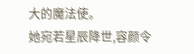大的魔法使。
她宛若星辰降世,容颜令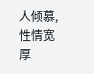人倾慕,性情宽厚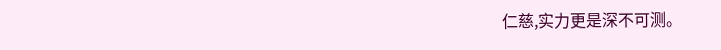仁慈,实力更是深不可测。